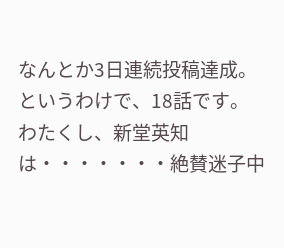なんとか3日連続投稿達成。
というわけで、18話です。
わたくし、新堂英知は・・・・・・・絶賛迷子中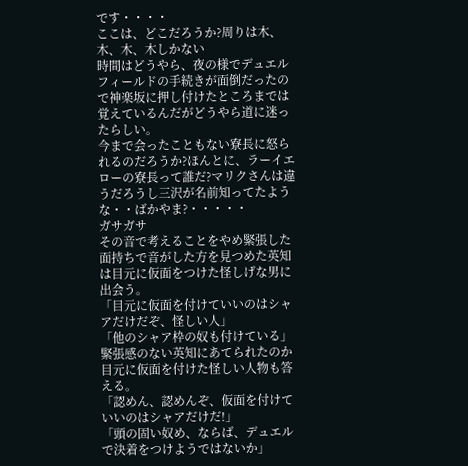です・・・・
ここは、どこだろうか?周りは木、木、木、木しかない
時間はどうやら、夜の様でデュエルフィールドの手続きが面倒だったので神楽坂に押し付けたところまでは覚えているんだがどうやら道に迷ったらしい。
今まで会ったこともない寮長に怒られるのだろうか?ほんとに、ラーイエローの寮長って誰だ?マリクさんは違うだろうし三沢が名前知ってたような・・ばかやま?・・・・・
ガサガサ
その音で考えることをやめ緊張した面持ちで音がした方を見つめた英知は目元に仮面をつけた怪しげな男に出会う。
「目元に仮面を付けていいのはシャアだけだぞ、怪しい人」
「他のシャア枠の奴も付けている」
緊張感のない英知にあてられたのか目元に仮面を付けた怪しい人物も答える。
「認めん、認めんぞ、仮面を付けていいのはシャアだけだ!」
「頭の固い奴め、ならば、デュエルで決着をつけようではないか」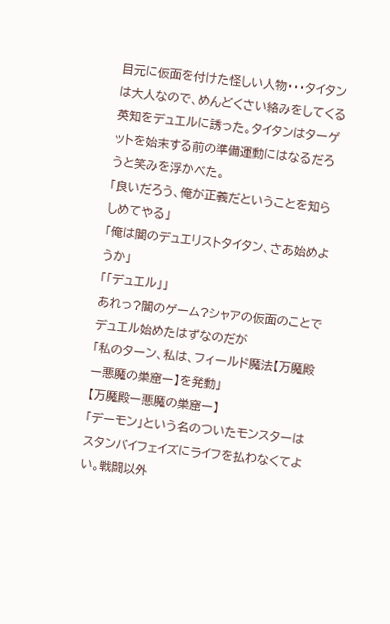目元に仮面を付けた怪しい人物・・・タイタンは大人なので、めんどくさい絡みをしてくる英知をデュエルに誘った。タイタンはターゲットを始末する前の準備運動にはなるだろうと笑みを浮かべた。
「良いだろう、俺が正義だということを知らしめてやる」
「俺は闇のデュエリストタイタン、さあ始めようか」
「「デュエル」」
あれっ?闇のゲーム?シャアの仮面のことでデュエル始めたはずなのだが
「私のターン、私は、フィールド魔法【万魔殿ー悪魔の巣窟ー】を発動」
【万魔殿ー悪魔の巣窟ー】
「デーモン」という名のついたモンスターはスタンバイフェイズにライフを払わなくてよい。戦闘以外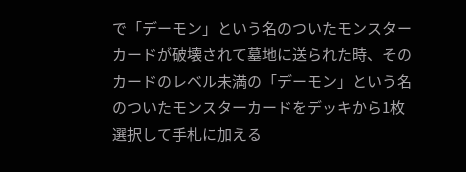で「デーモン」という名のついたモンスターカードが破壊されて墓地に送られた時、そのカードのレベル未満の「デーモン」という名のついたモンスターカードをデッキから1枚選択して手札に加える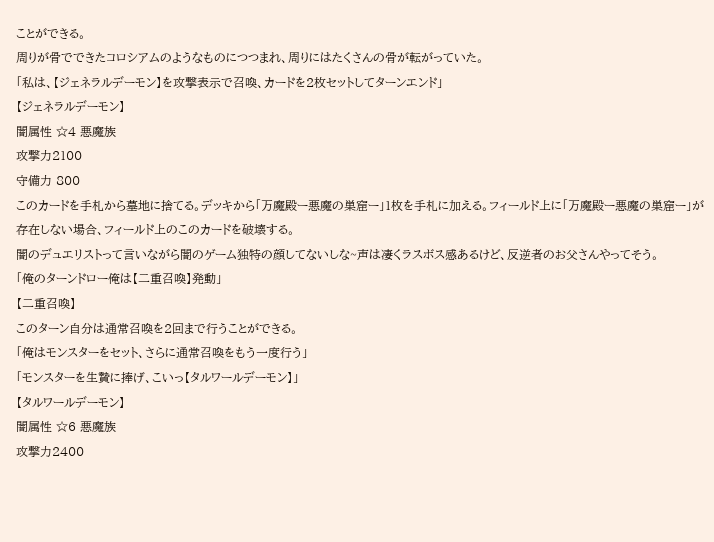ことができる。
周りが骨でできたコロシアムのようなものにつつまれ、周りにはたくさんの骨が転がっていた。
「私は、【ジェネラルデーモン】を攻撃表示で召喚、カードを2枚セットしてターンエンド」
【ジェネラルデーモン】
闇属性 ☆4 悪魔族
攻撃力2100
守備力 800
このカードを手札から墓地に捨てる。デッキから「万魔殿ー悪魔の巣窟ー」1枚を手札に加える。フィールド上に「万魔殿ー悪魔の巣窟ー」が存在しない場合、フィールド上のこのカードを破壊する。
闇のデュエリストって言いながら闇のゲーム独特の顔してないしな~声は凄くラスボス感あるけど、反逆者のお父さんやってそう。
「俺のターンドロー俺は【二重召喚】発動」
【二重召喚】
このターン自分は通常召喚を2回まで行うことができる。
「俺はモンスターをセット、さらに通常召喚をもう一度行う」
「モンスターを生贄に捧げ、こいっ【タルワールデーモン】」
【タルワールデーモン】
闇属性 ☆6 悪魔族
攻撃力2400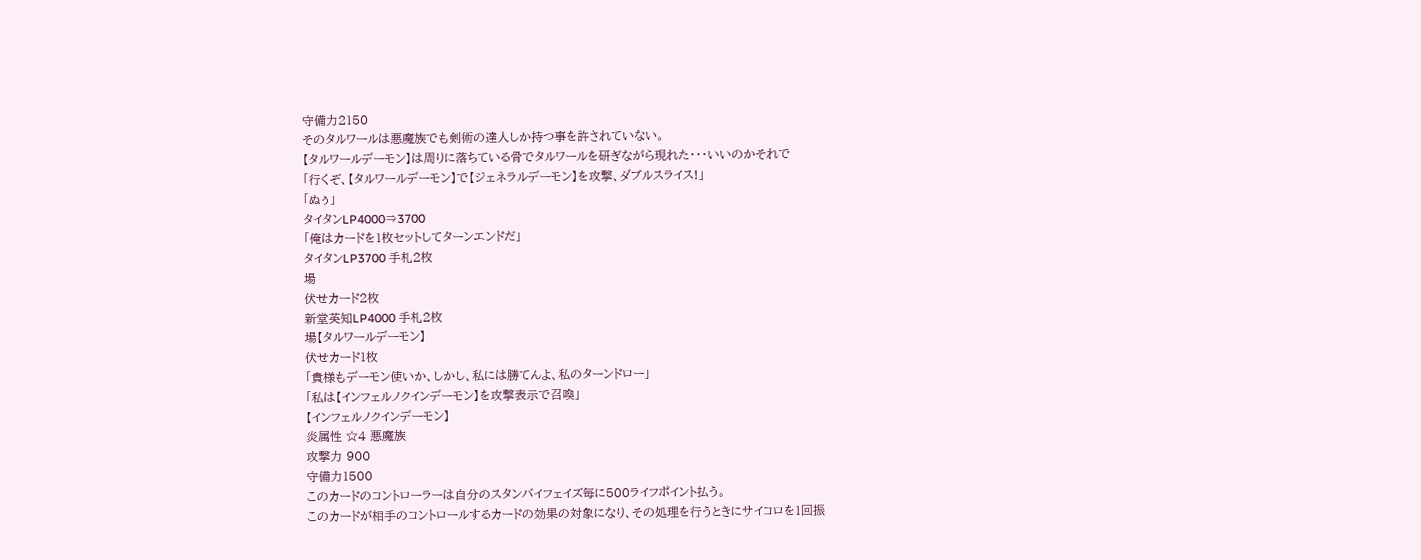守備力2150
そのタルワールは悪魔族でも剣術の達人しか持つ事を許されていない。
【タルワールデーモン】は周りに落ちている骨でタルワールを研ぎながら現れた・・・いいのかそれで
「行くぞ、【タルワールデーモン】で【ジェネラルデーモン】を攻撃、ダブルスライス!」
「ぬぅ」
タイタンLP4000⇒3700
「俺はカードを1枚セットしてターンエンドだ」
タイタンLP3700 手札2枚
場
伏せカード2枚
新堂英知LP4000 手札2枚
場【タルワールデーモン】
伏せカード1枚
「貴様もデーモン使いか、しかし、私には勝てんよ、私のターンドロー」
「私は【インフェルノクインデーモン】を攻撃表示で召喚」
【インフェルノクインデーモン】
炎属性 ☆4 悪魔族
攻撃力 900
守備力1500
このカードのコントローラーは自分のスタンバイフェイズ毎に500ライフポイント払う。
このカードが相手のコントロールするカードの効果の対象になり、その処理を行うときにサイコロを1回振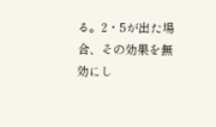る。2・5が出た場合、その効果を無効にし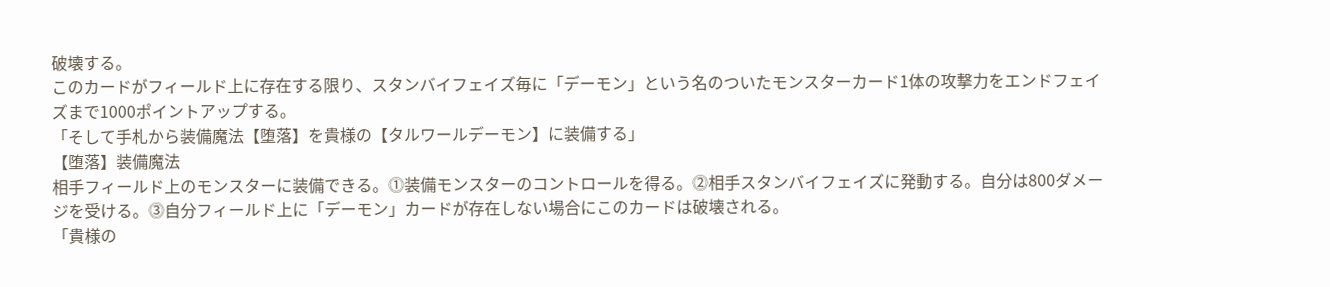破壊する。
このカードがフィールド上に存在する限り、スタンバイフェイズ毎に「デーモン」という名のついたモンスターカード1体の攻撃力をエンドフェイズまで1000ポイントアップする。
「そして手札から装備魔法【堕落】を貴様の【タルワールデーモン】に装備する」
【堕落】装備魔法
相手フィールド上のモンスターに装備できる。⓵装備モンスターのコントロールを得る。⓶相手スタンバイフェイズに発動する。自分は800ダメージを受ける。⓷自分フィールド上に「デーモン」カードが存在しない場合にこのカードは破壊される。
「貴様の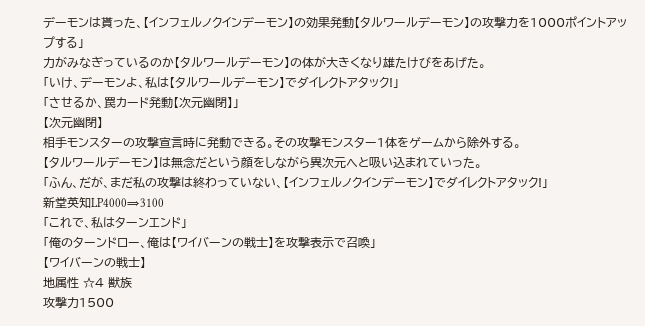デーモンは貰った、【インフェルノクインデーモン】の効果発動【タルワールデーモン】の攻撃力を1000ポイントアップする」
力がみなぎっているのか【タルワールデーモン】の体が大きくなり雄たけびをあげた。
「いけ、デーモンよ、私は【タルワールデーモン】でダイレクトアタック!」
「させるか、罠カード発動【次元幽閉】」
【次元幽閉】
相手モンスターの攻撃宣言時に発動できる。その攻撃モンスター1体をゲームから除外する。
【タルワールデーモン】は無念だという顔をしながら異次元へと吸い込まれていった。
「ふん、だが、まだ私の攻撃は終わっていない、【インフェルノクインデーモン】でダイレクトアタック!」
新堂英知LP4000⇒3100
「これで、私はターンエンド」
「俺のターンドロー、俺は【ワイバーンの戦士】を攻撃表示で召喚」
【ワイバーンの戦士】
地属性 ☆4 獣族
攻撃力1500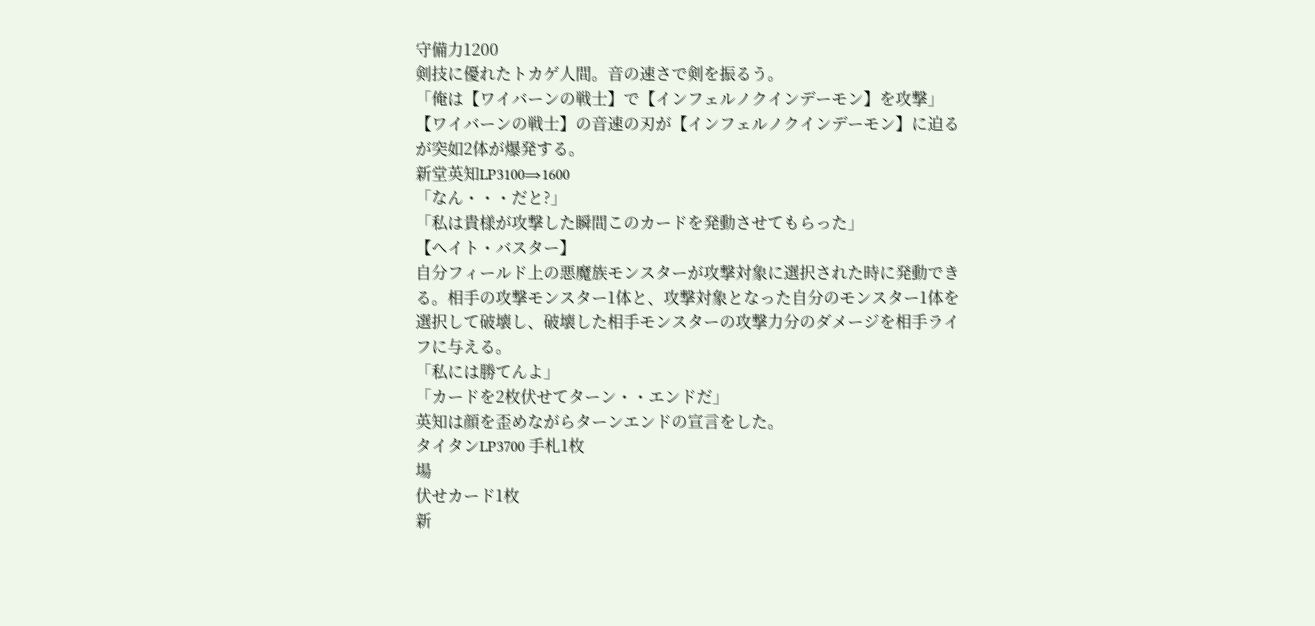守備力1200
剣技に優れたトカゲ人間。音の速さで剣を振るう。
「俺は【ワイバーンの戦士】で【インフェルノクインデーモン】を攻撃」
【ワイバーンの戦士】の音速の刃が【インフェルノクインデーモン】に迫るが突如2体が爆発する。
新堂英知LP3100⇒1600
「なん・・・だと?」
「私は貴様が攻撃した瞬間このカードを発動させてもらった」
【ヘイト・バスター】
自分フィールド上の悪魔族モンスターが攻撃対象に選択された時に発動できる。相手の攻撃モンスター1体と、攻撃対象となった自分のモンスター1体を選択して破壊し、破壊した相手モンスターの攻撃力分のダメージを相手ライフに与える。
「私には勝てんよ」
「カードを2枚伏せてターン・・エンドだ」
英知は顔を歪めながらターンエンドの宣言をした。
タイタンLP3700 手札1枚
場
伏せカード1枚
新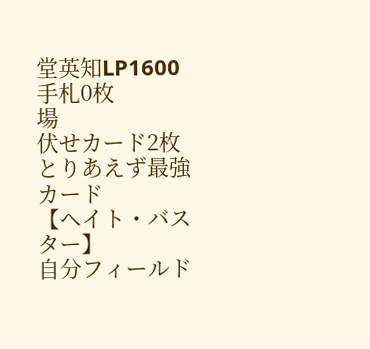堂英知LP1600 手札0枚
場
伏せカード2枚
とりあえず最強カード
【ヘイト・バスター】
自分フィールド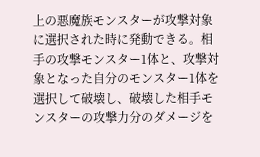上の悪魔族モンスターが攻撃対象に選択された時に発動できる。相手の攻撃モンスター1体と、攻撃対象となった自分のモンスター1体を選択して破壊し、破壊した相手モンスターの攻撃力分のダメージを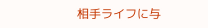相手ライフに与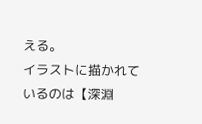える。
イラストに描かれているのは【深淵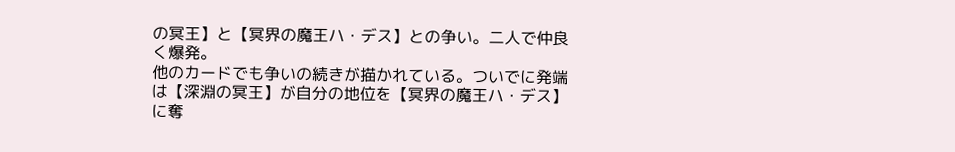の冥王】と【冥界の魔王ハ・デス】との争い。二人で仲良く爆発。
他のカードでも争いの続きが描かれている。ついでに発端は【深淵の冥王】が自分の地位を【冥界の魔王ハ・デス】に奪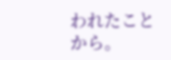われたことから。